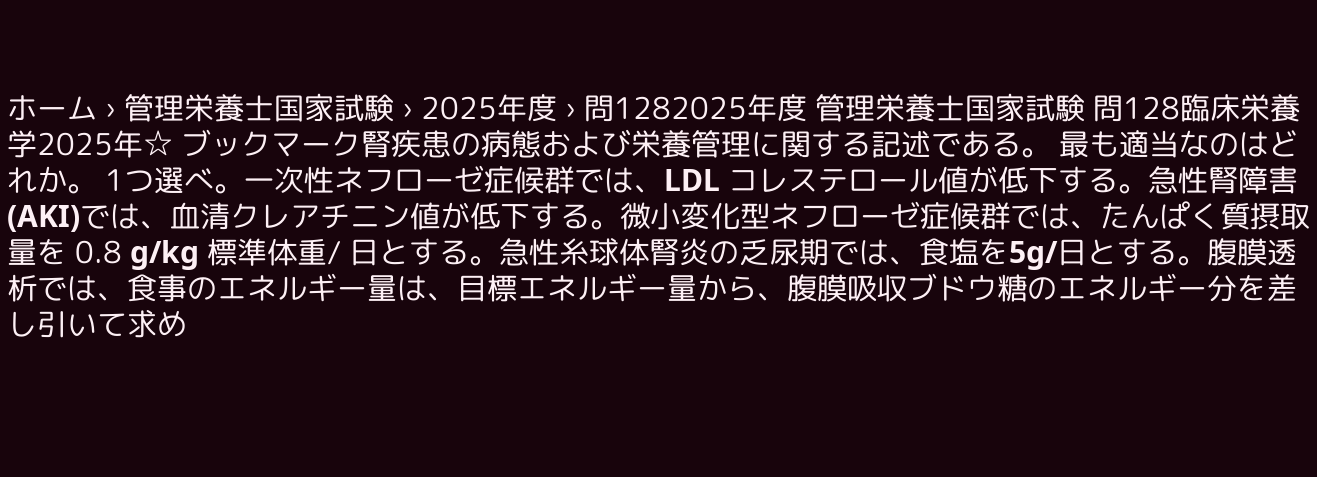ホーム › 管理栄養士国家試験 › 2025年度 › 問1282025年度 管理栄養士国家試験 問128臨床栄養学2025年☆ ブックマーク腎疾患の病態および栄養管理に関する記述である。 最も適当なのはどれか。 1つ選べ。一次性ネフローゼ症候群では、LDL コレステロール値が低下する。急性腎障害(AKI)では、血清クレアチニン値が低下する。微小変化型ネフローゼ症候群では、たんぱく質摂取量を 0.8 g/kg 標準体重/ 日とする。急性糸球体腎炎の乏尿期では、食塩を5g/日とする。腹膜透析では、食事のエネルギー量は、目標エネルギー量から、腹膜吸収ブドウ糖のエネルギー分を差し引いて求め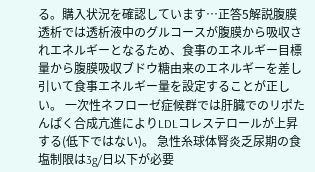る。購入状況を確認しています…正答5解説腹膜透析では透析液中のグルコースが腹膜から吸収されエネルギーとなるため、食事のエネルギー目標量から腹膜吸収ブドウ糖由来のエネルギーを差し引いて食事エネルギー量を設定することが正しい。 一次性ネフローゼ症候群では肝臓でのリポたんぱく合成亢進によりLDLコレステロールが上昇する(低下ではない)。 急性糸球体腎炎乏尿期の食塩制限は3g/日以下が必要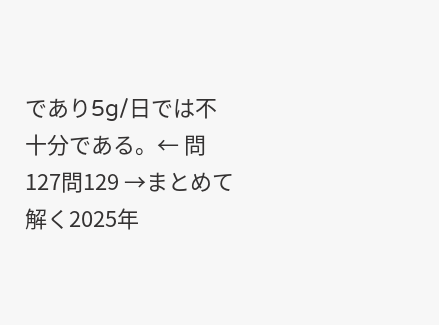であり5g/日では不十分である。← 問127問129 →まとめて解く2025年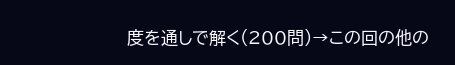度を通しで解く(200問)→この回の他の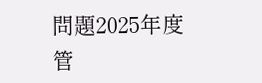問題2025年度 管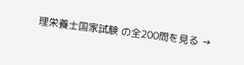理栄養士国家試験 の全200問を見る →